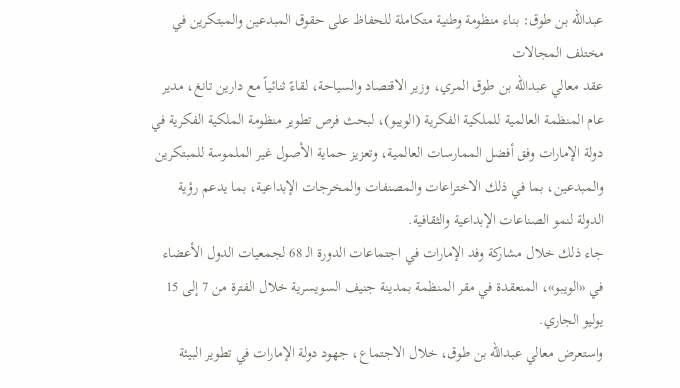عبدالله بن طوق: بناء منظومة وطنية متكاملة للحفاظ على حقوق المبدعين والمبتكرين في مختلف المجالات
عقد معالي عبدالله بن طوق المري، وزير الاقتصاد والسياحة، لقاءً ثنائياً مع دارين تانغ، مدير عام المنظمة العالمية للملكية الفكرية (الويبو)، لبحث فرص تطوير منظومة الملكية الفكرية في دولة الإمارات وفق أفضل الممارسات العالمية، وتعزيز حماية الأصول غير الملموسة للمبتكرين والمبدعين، بما في ذلك الاختراعات والمصنفات والمخرجات الإبداعية، بما يدعم رؤية الدولة لنمو الصناعات الإبداعية والثقافية.
جاء ذلك خلال مشاركة وفد الإمارات في اجتماعات الدورة الـ 68 لجمعيات الدول الأعضاء في «الويبو»، المنعقدة في مقر المنظمة بمدينة جنيف السويسرية خلال الفترة من 7 إلى 15 يوليو الجاري.
واستعرض معالي عبدالله بن طوق، خلال الاجتماع، جهود دولة الإمارات في تطوير البيئة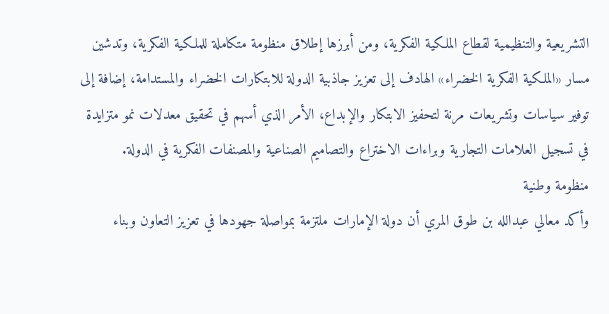التشريعية والتنظيمية لقطاع الملكية الفكرية، ومن أبرزها إطلاق منظومة متكاملة للملكية الفكرية، وتدشين مسار «الملكية الفكرية الخضراء» الهادف إلى تعزيز جاذبية الدولة للابتكارات الخضراء والمستدامة، إضافة إلى توفير سياسات وتشريعات مرنة لتحفيز الابتكار والإبداع، الأمر الذي أسهم في تحقيق معدلات نمو متزايدة في تسجيل العلامات التجارية وبراءات الاختراع والتصاميم الصناعية والمصنفات الفكرية في الدولة.
منظومة وطنية
وأكد معالي عبدالله بن طوق المري أن دولة الإمارات ملتزمة بمواصلة جهودها في تعزيز التعاون وبناء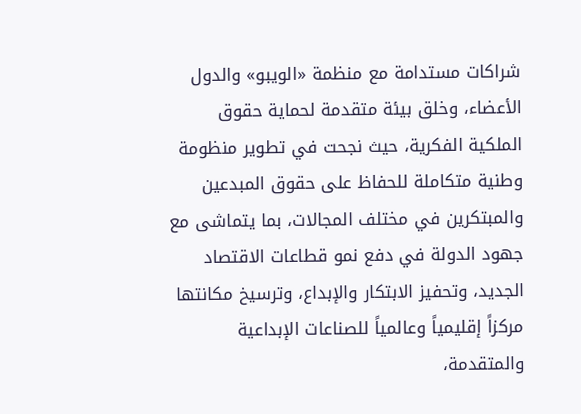شراكات مستدامة مع منظمة «الويبو» والدول الأعضاء، وخلق بيئة متقدمة لحماية حقوق الملكية الفكرية، حيث نجحت في تطوير منظومة وطنية متكاملة للحفاظ على حقوق المبدعين والمبتكرين في مختلف المجالات، بما يتماشى مع جهود الدولة في دفع نمو قطاعات الاقتصاد الجديد، وتحفيز الابتكار والإبداع، وترسيخ مكانتها مركزاً إقليمياً وعالمياً للصناعات الإبداعية والمتقدمة،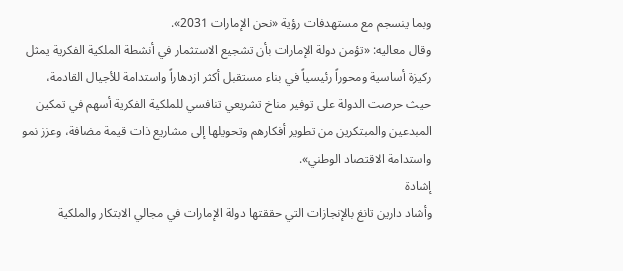وبما ينسجم مع مستهدفات رؤية «نحن الإمارات 2031».
وقال معاليه: «تؤمن دولة الإمارات بأن تشجيع الاستثمار في أنشطة الملكية الفكرية يمثل ركيزة أساسية ومحوراً رئيسياً في بناء مستقبل أكثر ازدهاراً واستدامة للأجيال القادمة، حيث حرصت الدولة على توفير مناخ تشريعي تنافسي للملكية الفكرية أسهم في تمكين المبدعين والمبتكرين من تطوير أفكارهم وتحويلها إلى مشاريع ذات قيمة مضافة، وعزز نمو واستدامة الاقتصاد الوطني».
إشادة
وأشاد دارين تانغ بالإنجازات التي حققتها دولة الإمارات في مجالي الابتكار والملكية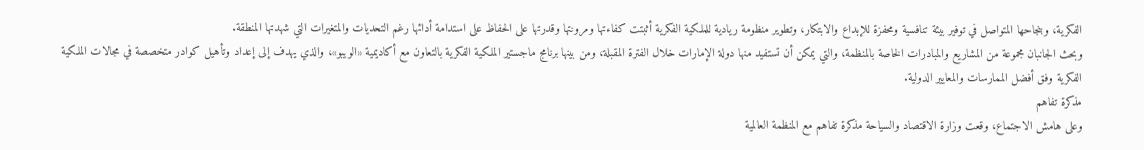الفكرية، وبنجاحها المتواصل في توفير بيئة تنافسية ومحفزة للإبداع والابتكار، وتطوير منظومة ريادية للملكية الفكرية أثبتت كفاءتها ومرونتها وقدرتها على الحفاظ على استدامة أدائها رغم التحديات والمتغيرات التي شهدتها المنطقة.
وبحث الجانبان مجموعة من المشاريع والمبادرات الخاصة بالمنظمة، والتي يمكن أن تستفيد منها دولة الإمارات خلال الفترة المقبلة، ومن بينها برنامج ماجستير الملكية الفكرية بالتعاون مع أكاديمية «الويبو»، والذي يهدف إلى إعداد وتأهيل كوادر متخصصة في مجالات الملكية الفكرية وفق أفضل الممارسات والمعايير الدولية.
مذكرة تفاهم
وعلى هامش الاجتماع، وقعت وزارة الاقتصاد والسياحة مذكرة تفاهم مع المنظمة العالمية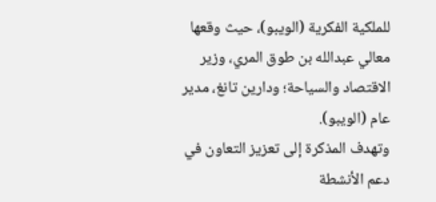للملكية الفكرية (الويبو)، حيث وقعها معالي عبدالله بن طوق المري، وزير الاقتصاد والسياحة؛ ودارين تانغ، مدير عام (الويبو).
وتهدف المذكرة إلى تعزيز التعاون في دعم الأنشطة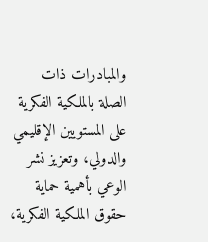والمبادرات ذات الصلة بالملكية الفكرية على المستويين الإقليمي والدولي، وتعزيز نشر الوعي بأهمية حماية حقوق الملكية الفكرية،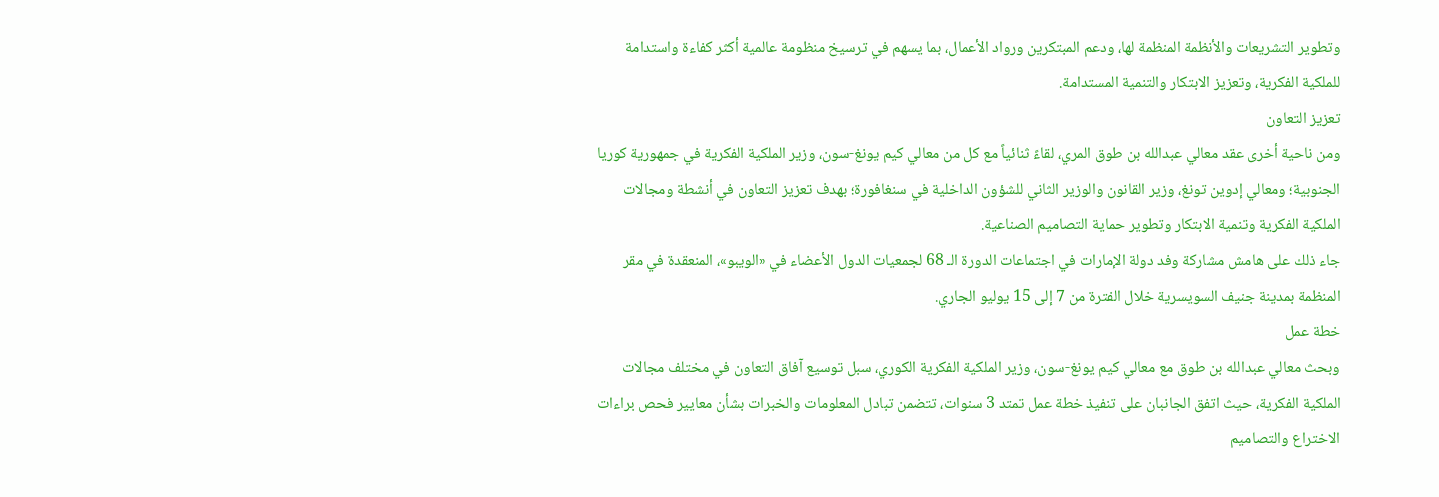وتطوير التشريعات والأنظمة المنظمة لها، ودعم المبتكرين ورواد الأعمال، بما يسهم في ترسيخ منظومة عالمية أكثر كفاءة واستدامة للملكية الفكرية، وتعزيز الابتكار والتنمية المستدامة.
تعزيز التعاون
ومن ناحية أخرى عقد معالي عبدالله بن طوق المري، لقاءً ثنائياً مع كل من معالي كيم يونغ-سون، وزير الملكية الفكرية في جمهورية كوريا الجنوبية؛ ومعالي إدوين تونغ، وزير القانون والوزير الثاني للشؤون الداخلية في سنغافورة؛ بهدف تعزيز التعاون في أنشطة ومجالات الملكية الفكرية وتنمية الابتكار وتطوير حماية التصاميم الصناعية.
جاء ذلك على هامش مشاركة وفد دولة الإمارات في اجتماعات الدورة الـ 68 لجمعيات الدول الأعضاء في «الويبو»، المنعقدة في مقر المنظمة بمدينة جنيف السويسرية خلال الفترة من 7 إلى 15 يوليو الجاري.
خطة عمل
وبحث معالي عبدالله بن طوق مع معالي كيم يونغ-سون، وزير الملكية الفكرية الكوري، سبل توسيع آفاق التعاون في مختلف مجالات الملكية الفكرية، حيث اتفق الجانبان على تنفيذ خطة عمل تمتد 3 سنوات، تتضمن تبادل المعلومات والخبرات بشأن معايير فحص براءات الاختراع والتصاميم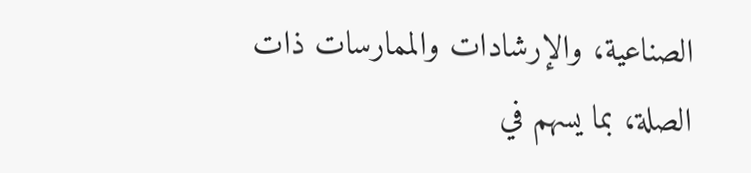الصناعية، والإرشادات والممارسات ذات الصلة، بما يسهم في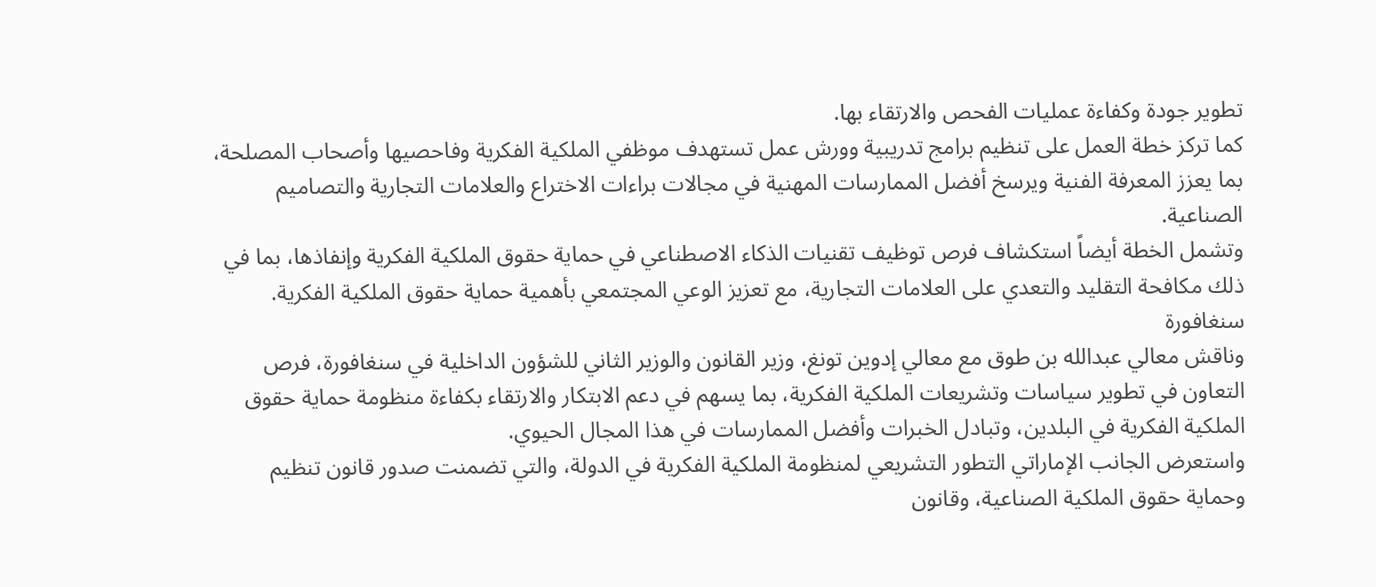تطوير جودة وكفاءة عمليات الفحص والارتقاء بها.
كما تركز خطة العمل على تنظيم برامج تدريبية وورش عمل تستهدف موظفي الملكية الفكرية وفاحصيها وأصحاب المصلحة، بما يعزز المعرفة الفنية ويرسخ أفضل الممارسات المهنية في مجالات براءات الاختراع والعلامات التجارية والتصاميم الصناعية.
وتشمل الخطة أيضاً استكشاف فرص توظيف تقنيات الذكاء الاصطناعي في حماية حقوق الملكية الفكرية وإنفاذها، بما في ذلك مكافحة التقليد والتعدي على العلامات التجارية، مع تعزيز الوعي المجتمعي بأهمية حماية حقوق الملكية الفكرية.
سنغافورة
وناقش معالي عبدالله بن طوق مع معالي إدوين تونغ، وزير القانون والوزير الثاني للشؤون الداخلية في سنغافورة، فرص التعاون في تطوير سياسات وتشريعات الملكية الفكرية، بما يسهم في دعم الابتكار والارتقاء بكفاءة منظومة حماية حقوق الملكية الفكرية في البلدين، وتبادل الخبرات وأفضل الممارسات في هذا المجال الحيوي.
واستعرض الجانب الإماراتي التطور التشريعي لمنظومة الملكية الفكرية في الدولة، والتي تضمنت صدور قانون تنظيم وحماية حقوق الملكية الصناعية، وقانون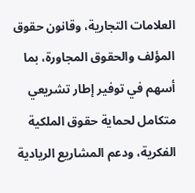العلامات التجارية، وقانون حقوق المؤلف والحقوق المجاورة، بما أسهم في توفير إطار تشريعي متكامل لحماية حقوق الملكية الفكرية، ودعم المشاريع الريادية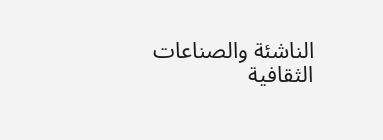الناشئة والصناعات الثقافية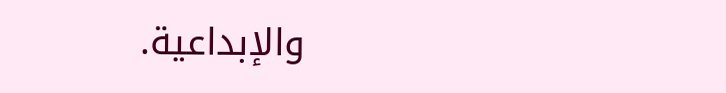والإبداعية.